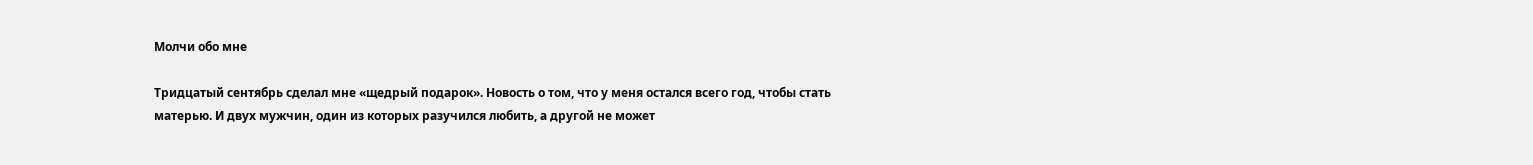Молчи обо мне

Тридцатый сентябрь сделал мне «щедрый подарок». Новость о том, что у меня остался всего год, чтобы стать матерью. И двух мужчин, один из которых разучился любить, а другой не может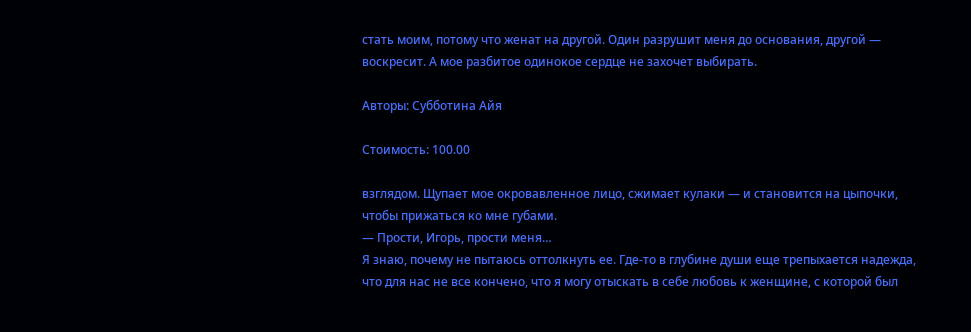стать моим, потому что женат на другой. Один разрушит меня до основания, другой — воскресит. А мое разбитое одинокое сердце не захочет выбирать.

Авторы: Субботина Айя

Стоимость: 100.00

взглядом. Щупает мое окровавленное лицо, сжимает кулаки — и становится на цыпочки, чтобы прижаться ко мне губами.
— Прости, Игорь, прости меня…
Я знаю, почему не пытаюсь оттолкнуть ее. Где-то в глубине души еще трепыхается надежда, что для нас не все кончено, что я могу отыскать в себе любовь к женщине, с которой был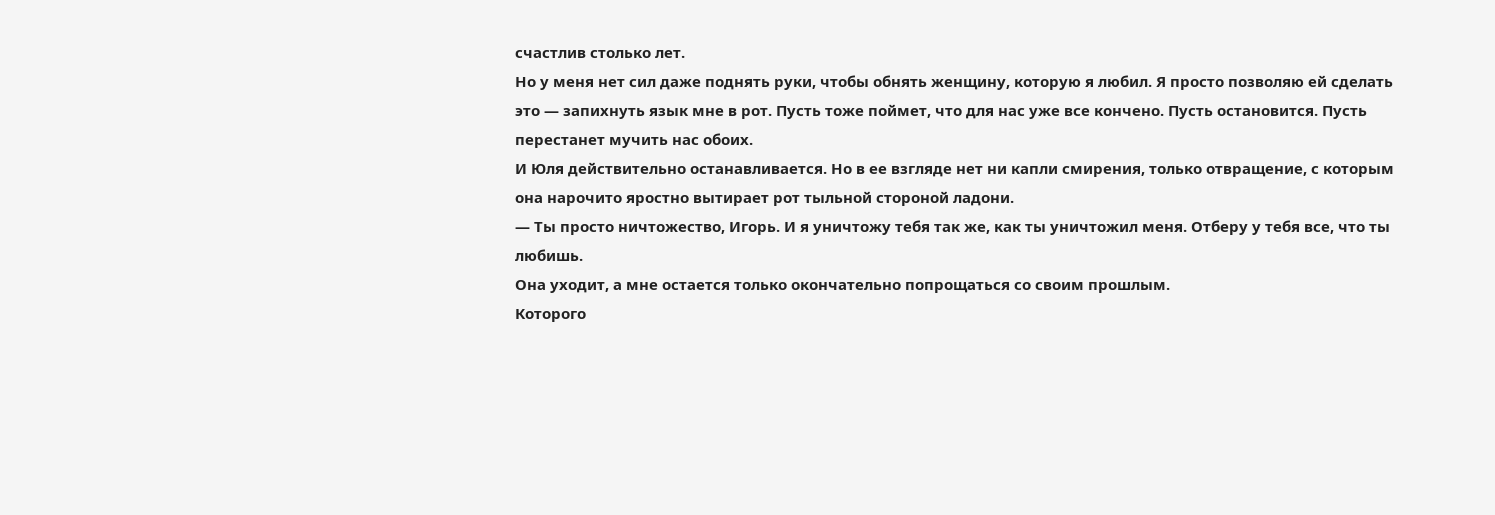счастлив столько лет.
Но у меня нет сил даже поднять руки, чтобы обнять женщину, которую я любил. Я просто позволяю ей сделать это — запихнуть язык мне в рот. Пусть тоже поймет, что для нас уже все кончено. Пусть остановится. Пусть перестанет мучить нас обоих.
И Юля действительно останавливается. Но в ее взгляде нет ни капли смирения, только отвращение, с которым она нарочито яростно вытирает рот тыльной стороной ладони.
— Ты просто ничтожество, Игорь. И я уничтожу тебя так же, как ты уничтожил меня. Отберу у тебя все, что ты любишь.
Она уходит, а мне остается только окончательно попрощаться со своим прошлым.
Которого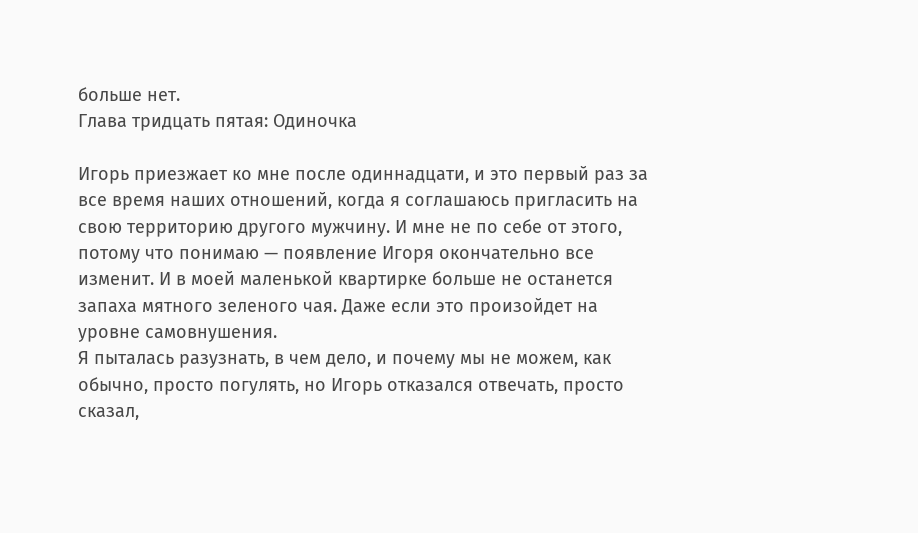больше нет.
Глава тридцать пятая: Одиночка

Игорь приезжает ко мне после одиннадцати, и это первый раз за все время наших отношений, когда я соглашаюсь пригласить на свою территорию другого мужчину. И мне не по себе от этого, потому что понимаю — появление Игоря окончательно все изменит. И в моей маленькой квартирке больше не останется запаха мятного зеленого чая. Даже если это произойдет на уровне самовнушения.
Я пыталась разузнать, в чем дело, и почему мы не можем, как обычно, просто погулять, но Игорь отказался отвечать, просто сказал,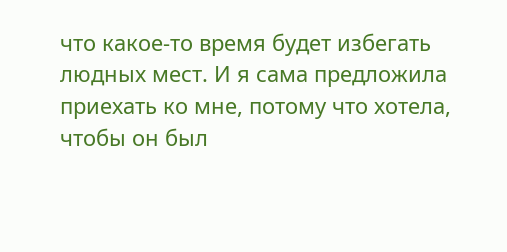что какое-то время будет избегать людных мест. И я сама предложила приехать ко мне, потому что хотела, чтобы он был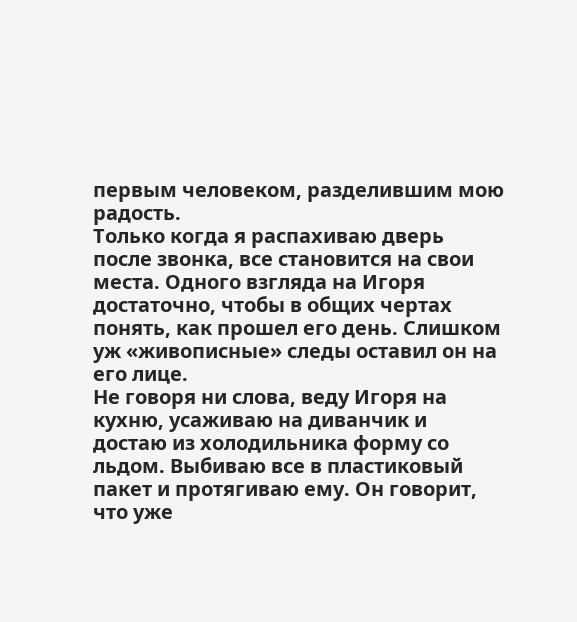первым человеком, разделившим мою радость.
Только когда я распахиваю дверь после звонка, все становится на свои места. Одного взгляда на Игоря достаточно, чтобы в общих чертах понять, как прошел его день. Слишком уж «живописные» следы оставил он на его лице.
Не говоря ни слова, веду Игоря на кухню, усаживаю на диванчик и достаю из холодильника форму со льдом. Выбиваю все в пластиковый пакет и протягиваю ему. Он говорит, что уже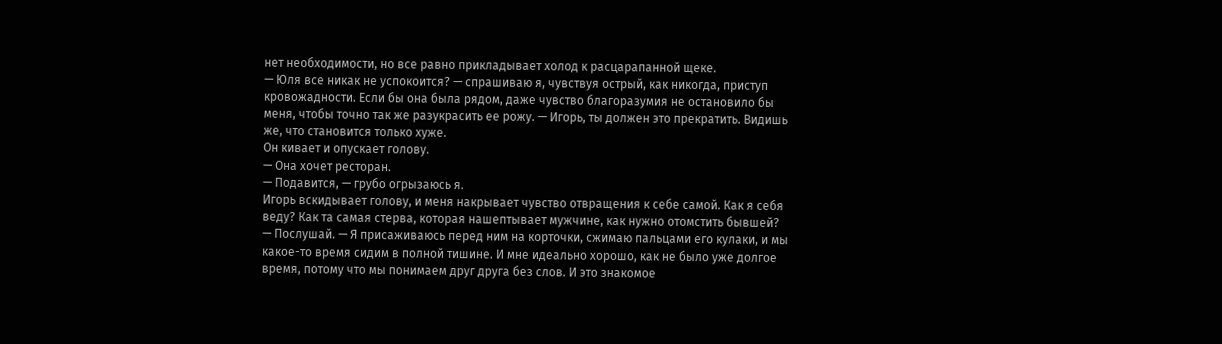нет необходимости, но все равно прикладывает холод к расцарапанной щеке.
— Юля все никак не успокоится? — спрашиваю я, чувствуя острый, как никогда, приступ кровожадности. Если бы она была рядом, даже чувство благоразумия не остановило бы меня, чтобы точно так же разукрасить ее рожу. — Игорь, ты должен это прекратить. Видишь же, что становится только хуже.
Он кивает и опускает голову.
— Она хочет ресторан.
— Подавится, — грубо огрызаюсь я.
Игорь вскидывает голову, и меня накрывает чувство отвращения к себе самой. Как я себя веду? Как та самая стерва, которая нашептывает мужчине, как нужно отомстить бывшей?
— Послушай. — Я присаживаюсь перед ним на корточки, сжимаю пальцами его кулаки, и мы какое-то время сидим в полной тишине. И мне идеально хорошо, как не было уже долгое время, потому что мы понимаем друг друга без слов. И это знакомое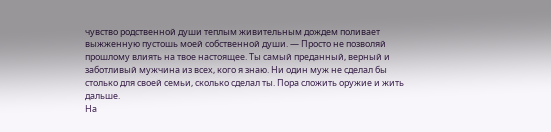чувство родственной души теплым живительным дождем поливает выжженную пустошь моей собственной души. — Просто не позволяй прошлому влиять на твое настоящее. Ты самый преданный, верный и заботливый мужчина из всех, кого я знаю. Ни один муж не сделал бы столько для своей семьи, сколько сделал ты. Пора сложить оружие и жить дальше.
На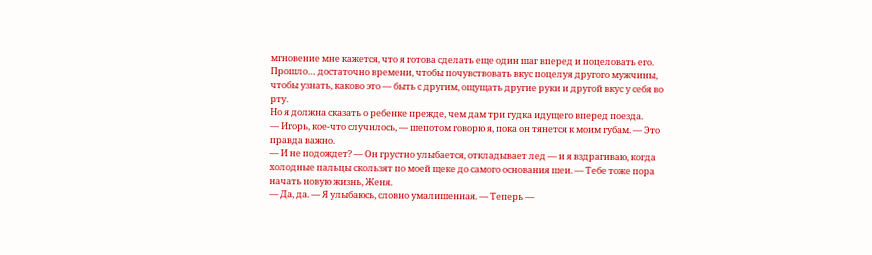мгновение мне кажется, что я готова сделать еще один шаг вперед и поцеловать его. Прошло… достаточно времени, чтобы почувствовать вкус поцелуя другого мужчины, чтобы узнать, каково это — быть с другим, ощущать другие руки и другой вкус у себя во рту.
Но я должна сказать о ребенке прежде, чем дам три гудка идущего вперед поезда.
— Игорь, кое-что случилось, — шепотом говорю я, пока он тянется к моим губам. — Это правда важно.
— И не подождет? — Он грустно улыбается, откладывает лед — и я вздрагиваю, когда холодные пальцы скользят по моей щеке до самого основания шеи. — Тебе тоже пора начать новую жизнь, Женя.
— Да, да. — Я улыбаюсь, словно умалишенная. — Теперь —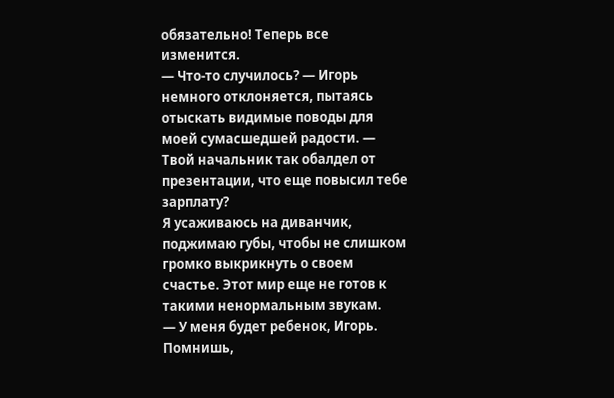обязательно! Теперь все изменится.
— Что-то случилось? — Игорь немного отклоняется, пытаясь отыскать видимые поводы для моей сумасшедшей радости. — Твой начальник так обалдел от презентации, что еще повысил тебе зарплату?
Я усаживаюсь на диванчик, поджимаю губы, чтобы не слишком громко выкрикнуть о своем счастье. Этот мир еще не готов к такими ненормальным звукам.
— У меня будет ребенок, Игорь. Помнишь,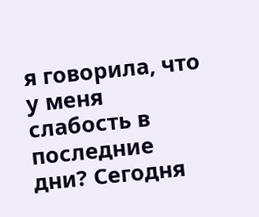я говорила, что у меня слабость в последние дни? Сегодня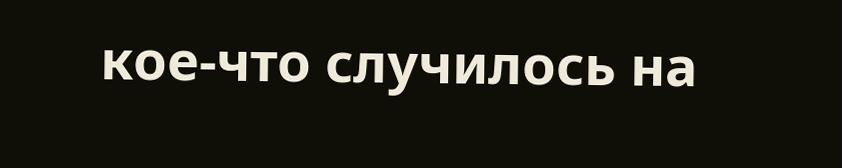кое-что случилось на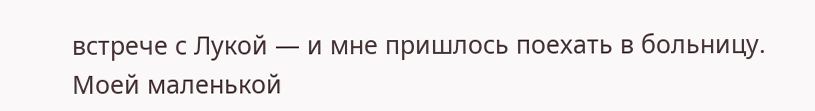встрече с Лукой — и мне пришлось поехать в больницу. Моей маленькой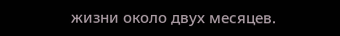жизни около двух месяцев.